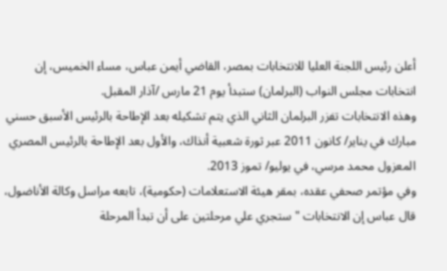أعلن رئيس اللجنة العليا للانتخابات بمصر، القاضي أيمن عباس، مساء الخميس، إن انتخابات مجلس النواب (البرلمان) ستبدأ يوم 21 مارس /آذار المقبل.
وهذه الانتخابات تفزر البرلمان الثاني الذي يتم تشكيله بعد الإطاحة بالرئيس الأسبق حسني مبارك في يناير/ كانون 2011 عبر ثورة شعبية أنذاك، والأول بعد الإطاحة بالرئيس المصري المعزول محمد مرسي، في يوليو/ تموز 2013.
وفي مؤتمر صحفي عقده، بمقر هيئة الاستعلامات (حكومية)، تابعه مراسل وكالة الأناضول، قال عباس إن الانتخابات "ستجري علي مرحلتين على أن تبدأ المرحلة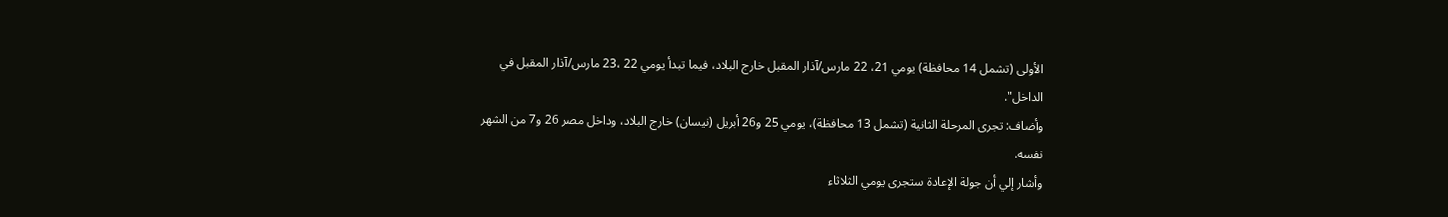الأولى (تشمل 14 محافظة) يومي 21، 22 مارس/آذار المقبل خارج البلاد، فيما تبدأ يومي 22 ،23 مارس/آذار المقبل في الداخل".
وأضاف: تجرى المرحلة الثانية (تشمل 13 محافظة)، يومي 25 و26 أبريل (نيسان) خارج البلاد، وداخل مصر 26 و7 من الشهر نفسه.
وأشار إلي أن جولة الإعادة ستجرى يومي الثلاثاء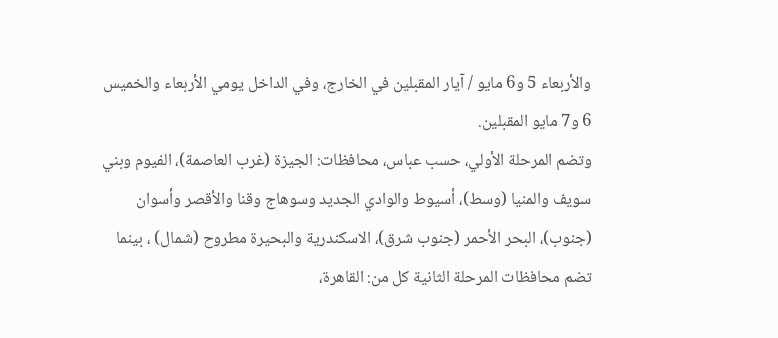والأربعاء 5 و6 مايو / آيار المقبلين في الخارج، وفي الداخل يومي الأربعاء والخميس 6 و7 مايو المقبلين.
وتضم المرحلة الأولي، حسب عباس، محافظات: الجيزة (غرب العاصمة)، الفيوم وبني سويف والمنيا (وسط)، أسيوط والوادي الجديد وسوهاج وقنا والأقصر وأسوان (جنوب)، البحر الأحمر (جنوب شرق)، الاسكندرية والبحيرة مطروح (شمال) ، بينما تضم محافظات المرحلة الثانية كل من: القاهرة،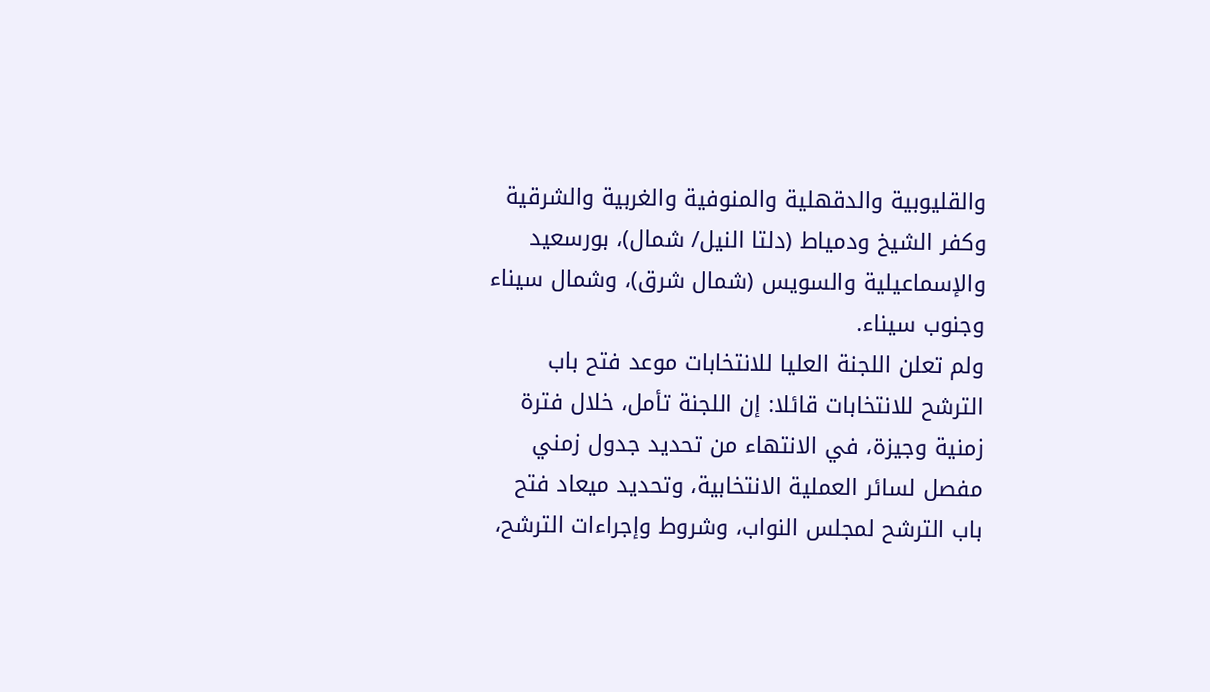والقليوبية والدقهلية والمنوفية والغربية والشرقية وكفر الشيخ ودمياط (دلتا النيل/ شمال)، بورسعيد والإسماعيلية والسويس (شمال شرق)، وشمال سيناء وجنوب سيناء.
ولم تعلن اللجنة العليا للانتخابات موعد فتح باب الترشح للانتخابات قائلا: إن اللجنة تأمل، خلال فترة زمنية وجيزة، في الانتهاء من تحديد جدول زمني مفصل لسائر العملية الانتخابية، وتحديد ميعاد فتح باب الترشح لمجلس النواب، وشروط وإجراءات الترشح،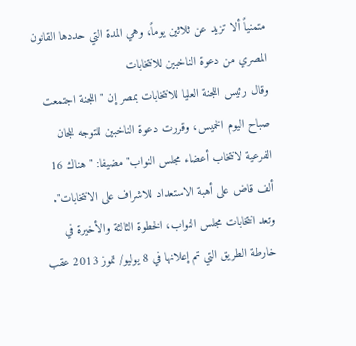متمنياً ألا تزيد عن ثلاثين يوماً، وهي المدة التي حددها القانون المصري من دعوة الناخبين للانتخابات
وقال رئيس اللجنة العليا للانتخابات بمصر إن "اللجنة اجتمعت صباح اليوم الخميس، وقررت دعوة الناخبين للتوجه للجان الفرعية لانتخاب أعضاء مجلس النواب" مضيفا: "هناك 16 ألف قاض على أهبة الاستعداد للاشراف على الانتخابات".
وتعد انتخابات مجلس النواب، الخطوة الثالثة والأخيرة في خارطة الطريق التي تم إعلانها في 8 يوليو/ تموز 2013 عقب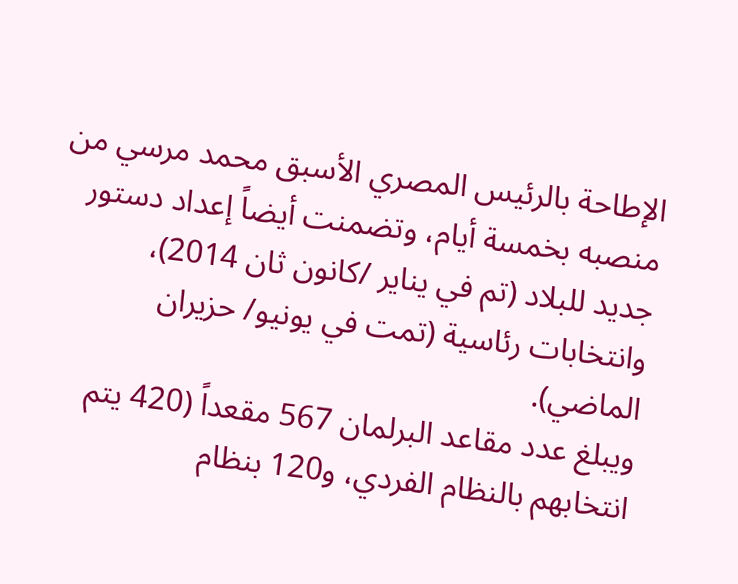الإطاحة بالرئيس المصري الأسبق محمد مرسي من منصبه بخمسة أيام، وتضمنت أيضاً إعداد دستور جديد للبلاد (تم في يناير /كانون ثان 2014)، وانتخابات رئاسية (تمت في يونيو/ حزيران الماضي).
ويبلغ عدد مقاعد البرلمان 567 مقعداً (420 يتم انتخابهم بالنظام الفردي، و120 بنظام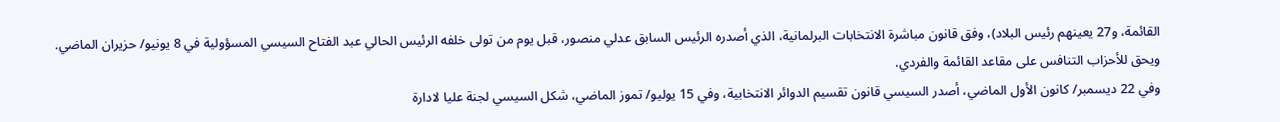القائمة، و27 يعينهم رئيس البلاد)، وفق قانون مباشرة الانتخابات البرلمانية، الذي أصدره الرئيس السابق عدلي منصور، قبل يوم من تولى خلفه الرئيس الحالي عبد الفتاح السيسي المسؤولية في 8 يونيو/ حزيران الماضي.
ويحق للأحزاب التنافس على مقاعد القائمة والفردي.
وفي 22 ديسمبر/ كانون الأول الماضي، أصدر السيسي قانون تقسيم الدوائر الانتخابية، وفي 15 يوليو/ تموز الماضي، شكل السيسي لجنة عليا لادارة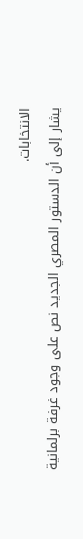الانتخابات.
يشار إلى أن الدستور المصري الجديد نص على وجود غرفة برلمانية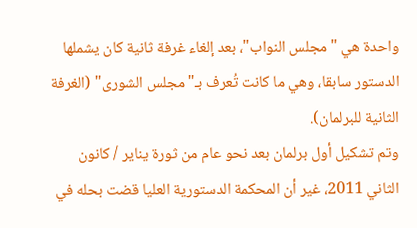واحدة هي "مجلس النواب"، بعد إلغاء غرفة ثانية كان يشملها الدستور سابقا، وهي ما كانت تُعرف بـ"مجلس الشورى" (الغرفة الثانية للبرلمان).
وتم تشكيل أول برلمان بعد نحو عام من ثورة يناير / كانون الثاني 2011، غير أن المحكمة الدستورية العليا قضت بحله في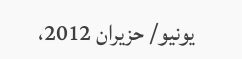يونيو/ حزيران 2012،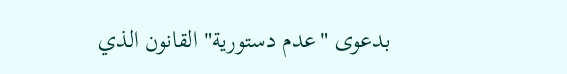بدعوى "عدم دستورية" القانون الذي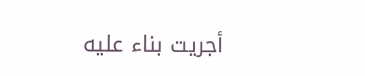أجريت بناء عليه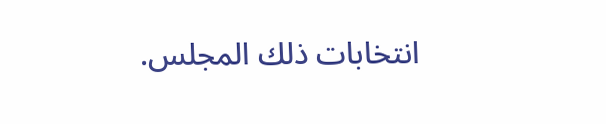انتخابات ذلك المجلس.